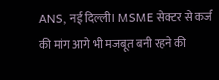ANS, नई दिल्ली। MSME सेक्टर से कर्ज की मांग आगे भी मजबूत बनी रहने की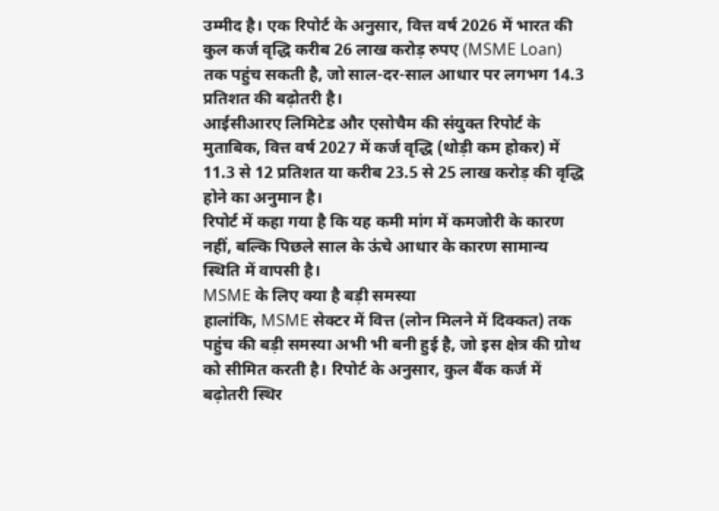उम्मीद है। एक रिपोर्ट के अनुसार, वित्त वर्ष 2026 में भारत की कुल कर्ज वृद्धि करीब 26 लाख करोड़ रुपए (MSME Loan) तक पहुंच सकती है, जो साल-दर-साल आधार पर लगभग 14.3 प्रतिशत की बढ़ोतरी है।
आईसीआरए लिमिटेड और एसोचैम की संयुक्त रिपोर्ट के मुताबिक, वित्त वर्ष 2027 में कर्ज वृद्धि (थोड़ी कम होकर) में 11.3 से 12 प्रतिशत या करीब 23.5 से 25 लाख करोड़ की वृद्धि होने का अनुमान है।
रिपोर्ट में कहा गया है कि यह कमी मांग में कमजोरी के कारण नहीं, बल्कि पिछले साल के ऊंचे आधार के कारण सामान्य स्थिति में वापसी है।
MSME के लिए क्या है बड़ी समस्या
हालांकि, MSME सेक्टर में वित्त (लोन मिलने में दिक्कत) तक पहुंच की बड़ी समस्या अभी भी बनी हुई है, जो इस क्षेत्र की ग्रोथ को सीमित करती है। रिपोर्ट के अनुसार, कुल बैंक कर्ज में बढ़ोतरी स्थिर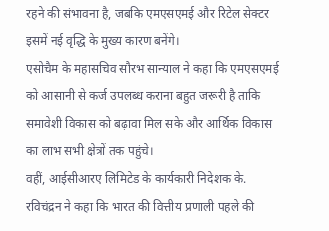रहने की संभावना है, जबकि एमएसएमई और रिटेल सेक्टर इसमें नई वृद्धि के मुख्य कारण बनेंगे।
एसोचैम के महासचिव सौरभ सान्याल ने कहा कि एमएसएमई को आसानी से कर्ज उपलब्ध कराना बहुत जरूरी है ताकि समावेशी विकास को बढ़ावा मिल सके और आर्थिक विकास का लाभ सभी क्षेत्रों तक पहुंचे।
वहीं, आईसीआरए लिमिटेड के कार्यकारी निदेशक के. रविचंद्रन ने कहा कि भारत की वित्तीय प्रणाली पहले की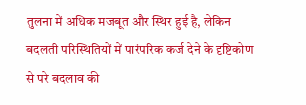तुलना में अधिक मजबूत और स्थिर हुई है, लेकिन बदलती परिस्थितियों में पारंपरिक कर्ज देने के दृष्टिकोण से परे बदलाव की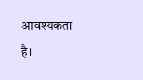आवश्यकता है।